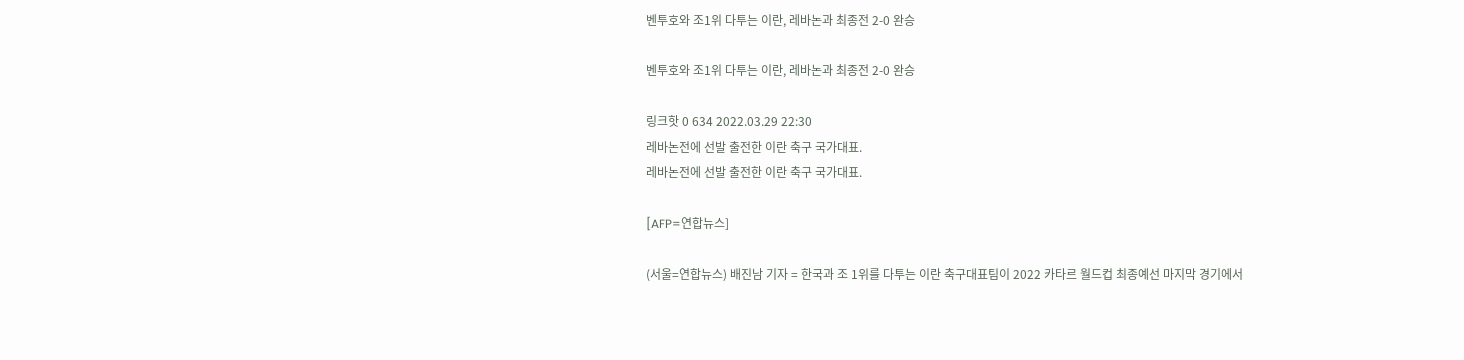벤투호와 조1위 다투는 이란, 레바논과 최종전 2-0 완승

벤투호와 조1위 다투는 이란, 레바논과 최종전 2-0 완승

링크핫 0 634 2022.03.29 22:30
레바논전에 선발 출전한 이란 축구 국가대표.
레바논전에 선발 출전한 이란 축구 국가대표.

[AFP=연합뉴스]

(서울=연합뉴스) 배진남 기자 = 한국과 조 1위를 다투는 이란 축구대표팀이 2022 카타르 월드컵 최종예선 마지막 경기에서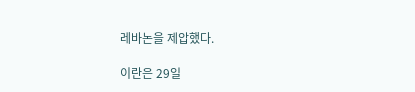레바논을 제압했다.

이란은 29일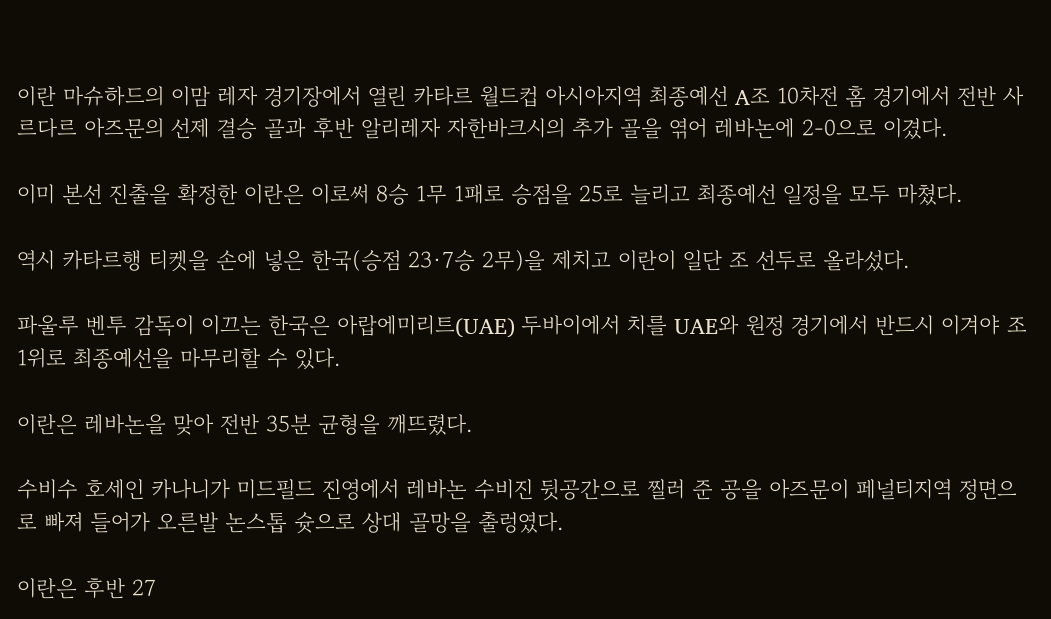이란 마슈하드의 이맘 레자 경기장에서 열린 카타르 월드컵 아시아지역 최종예선 A조 10차전 홈 경기에서 전반 사르다르 아즈문의 선제 결승 골과 후반 알리레자 자한바크시의 추가 골을 엮어 레바논에 2-0으로 이겼다.

이미 본선 진출을 확정한 이란은 이로써 8승 1무 1패로 승점을 25로 늘리고 최종예선 일정을 모두 마쳤다.

역시 카타르행 티켓을 손에 넣은 한국(승점 23·7승 2무)을 제치고 이란이 일단 조 선두로 올라섰다.

파울루 벤투 감독이 이끄는 한국은 아랍에미리트(UAE) 두바이에서 치를 UAE와 원정 경기에서 반드시 이겨야 조 1위로 최종예선을 마무리할 수 있다.

이란은 레바논을 맞아 전반 35분 균형을 깨뜨렸다.

수비수 호세인 카나니가 미드필드 진영에서 레바논 수비진 뒷공간으로 찔러 준 공을 아즈문이 페널티지역 정면으로 빠져 들어가 오른발 논스톱 슛으로 상대 골망을 출렁였다.

이란은 후반 27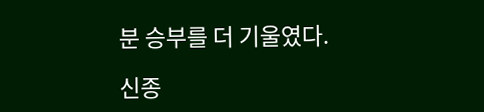분 승부를 더 기울였다.

신종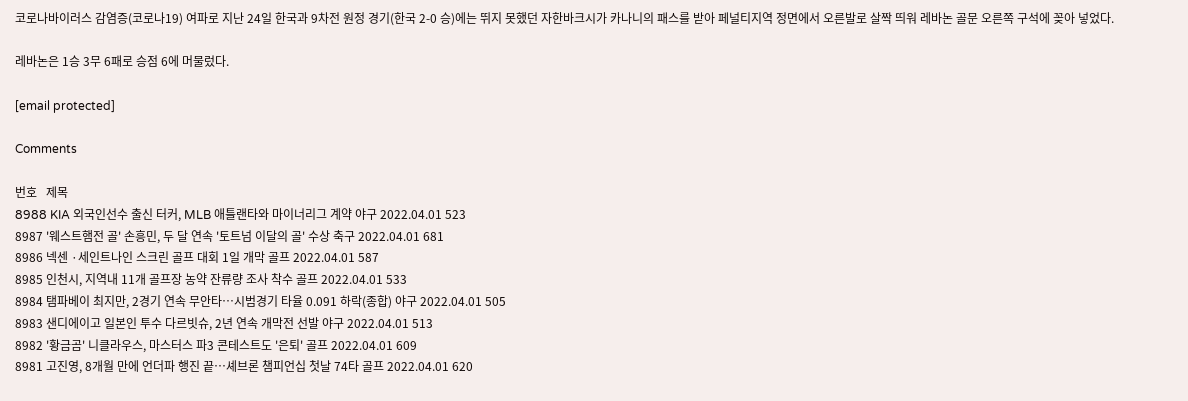코로나바이러스 감염증(코로나19) 여파로 지난 24일 한국과 9차전 원정 경기(한국 2-0 승)에는 뛰지 못했던 자한바크시가 카나니의 패스를 받아 페널티지역 정면에서 오른발로 살짝 띄워 레바논 골문 오른쪽 구석에 꽂아 넣었다.

레바논은 1승 3무 6패로 승점 6에 머물렀다.

[email protected]

Comments

번호   제목
8988 KIA 외국인선수 출신 터커, MLB 애틀랜타와 마이너리그 계약 야구 2022.04.01 523
8987 '웨스트햄전 골' 손흥민, 두 달 연속 '토트넘 이달의 골' 수상 축구 2022.04.01 681
8986 넥센 ·세인트나인 스크린 골프 대회 1일 개막 골프 2022.04.01 587
8985 인천시, 지역내 11개 골프장 농약 잔류량 조사 착수 골프 2022.04.01 533
8984 탬파베이 최지만, 2경기 연속 무안타…시범경기 타율 0.091 하락(종합) 야구 2022.04.01 505
8983 샌디에이고 일본인 투수 다르빗슈, 2년 연속 개막전 선발 야구 2022.04.01 513
8982 '황금곰' 니클라우스, 마스터스 파3 콘테스트도 '은퇴' 골프 2022.04.01 609
8981 고진영, 8개월 만에 언더파 행진 끝…셰브론 챔피언십 첫날 74타 골프 2022.04.01 620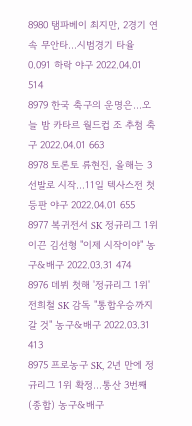8980 탬파베이 최지만, 2경기 연속 무안타…시범경기 타율 0.091 하락 야구 2022.04.01 514
8979 한국 축구의 운명은…오늘 밤 카타르 월드컵 조 추첨 축구 2022.04.01 663
8978 토론토 류현진, 올해는 3선발로 시작…11일 텍사스전 첫 등판 야구 2022.04.01 655
8977 복귀전서 SK 정규리그 1위 이끈 김선형 "이제 시작이야" 농구&배구 2022.03.31 474
8976 데뷔 첫해 '정규리그 1위' 전희철 SK 감독 "통합우승까지 갈 것" 농구&배구 2022.03.31 413
8975 프로농구 SK, 2년 만에 정규리그 1위 확정…통산 3번째(종합) 농구&배구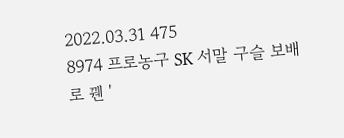2022.03.31 475
8974 프로농구 SK 서말 구슬 보배로 꿴 '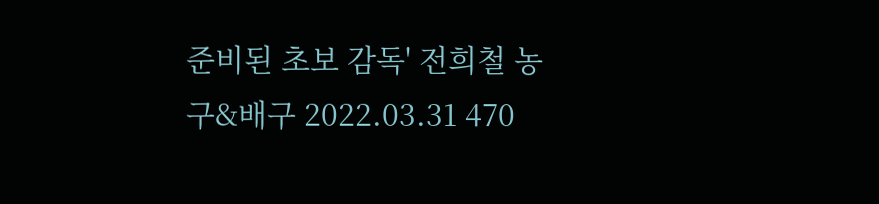준비된 초보 감독' 전희철 농구&배구 2022.03.31 470